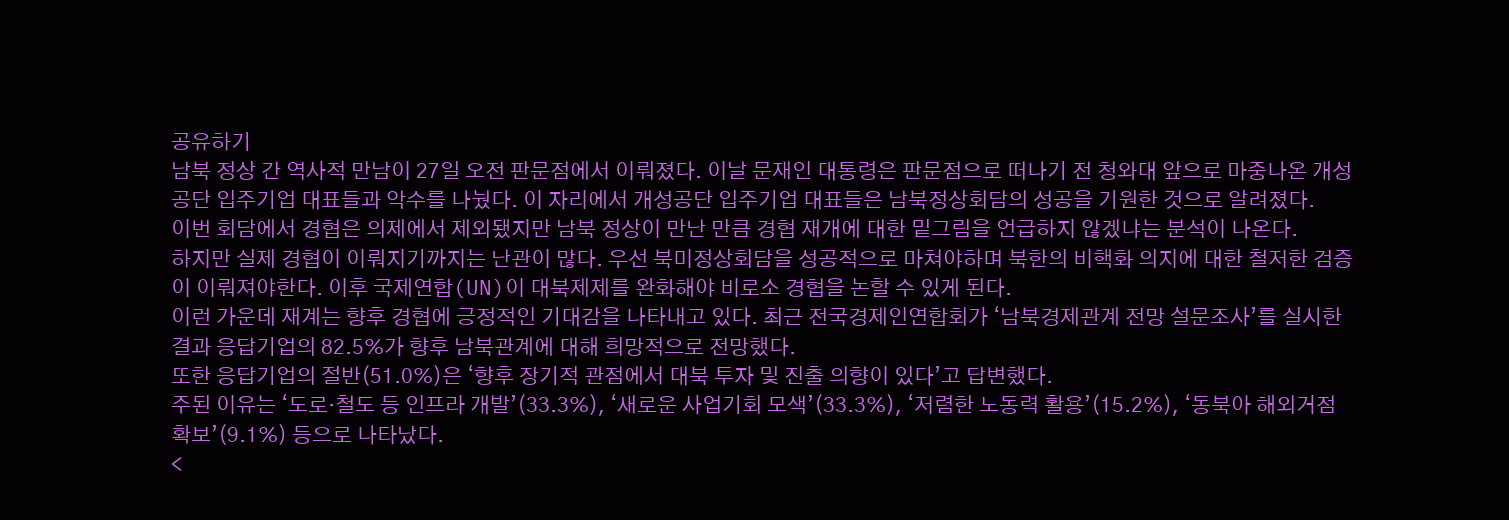공유하기
남북 정상 간 역사적 만남이 27일 오전 판문점에서 이뤄졌다. 이날 문재인 대통령은 판문점으로 떠나기 전 청와대 앞으로 마중나온 개성공단 입주기업 대표들과 악수를 나눴다. 이 자리에서 개성공단 입주기업 대표들은 남북정상회담의 성공을 기원한 것으로 알려졌다.
이번 회담에서 경협은 의제에서 제외됐지만 남북 정상이 만난 만큼 경협 재개에 대한 밑그림을 언급하지 않겠냐는 분석이 나온다.
하지만 실제 경협이 이뤄지기까지는 난관이 많다. 우선 북미정상회담을 성공적으로 마쳐야하며 북한의 비핵화 의지에 대한 철저한 검증이 이뤄져야한다. 이후 국제연합(UN)이 대북제제를 완화해야 비로소 경협을 논할 수 있게 된다.
이런 가운데 재계는 향후 경협에 긍정적인 기대감을 나타내고 있다. 최근 전국경제인연합회가 ‘남북경제관계 전망 설문조사’를 실시한 결과 응답기업의 82.5%가 향후 남북관계에 대해 희망적으로 전망했다.
또한 응답기업의 절반(51.0%)은 ‘향후 장기적 관점에서 대북 투자 및 진출 의향이 있다’고 답변했다.
주된 이유는 ‘도로·철도 등 인프라 개발’(33.3%), ‘새로운 사업기회 모색’(33.3%), ‘저렴한 노동력 활용’(15.2%), ‘동북아 해외거점 확보’(9.1%) 등으로 나타났다.
<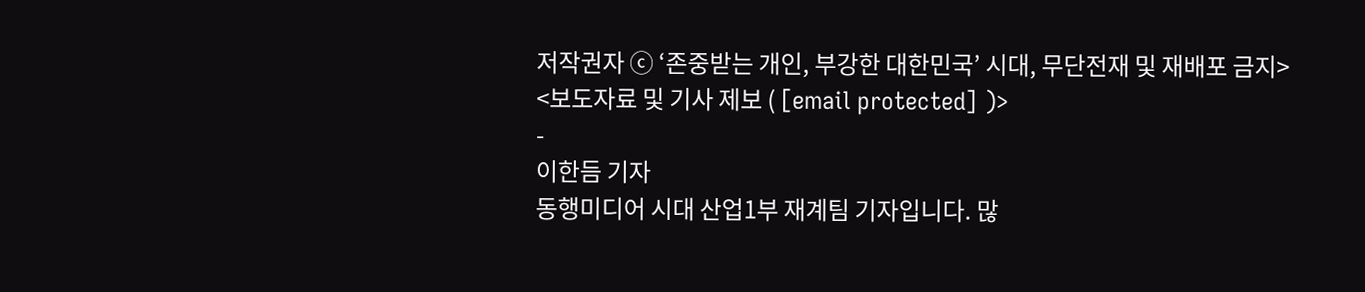저작권자 ⓒ ‘존중받는 개인, 부강한 대한민국’ 시대, 무단전재 및 재배포 금지>
<보도자료 및 기사 제보 ( [email protected] )>
-
이한듬 기자
동행미디어 시대 산업1부 재계팀 기자입니다. 많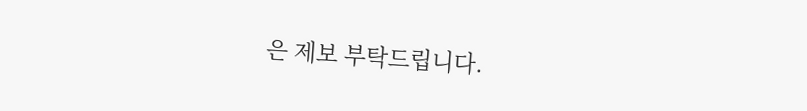은 제보 부탁드립니다.